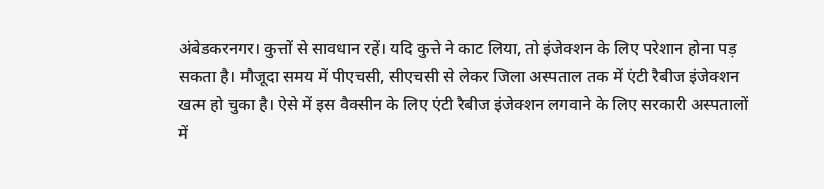अंबेडकरनगर। कुत्तों से सावधान रहें। यदि कुत्ते ने काट लिया, तो इंजेक्शन के लिए परेशान होना पड़ सकता है। मौजूदा समय में पीएचसी, सीएचसी से लेकर जिला अस्पताल तक में एंटी रैबीज इंजेक्शन खत्म हो चुका है। ऐसे में इस वैक्सीन के लिए एंटी रैबीज इंजेक्शन लगवाने के लिए सरकारी अस्पतालों में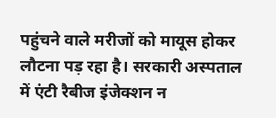पहुंचने वाले मरीजों को मायूस होकर लौटना पड़ रहा है। सरकारी अस्पताल में एंटी रैबीज इंजेक्शन न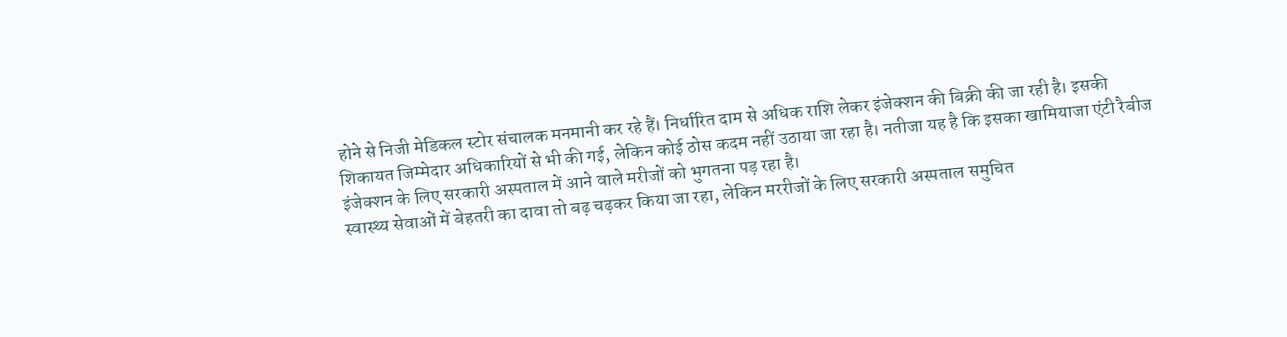होने से निजी मेडिकल स्टोर संचालक मनमानी कर रहे हैं। निर्धारित दाम से अधिक राशि लेकर इंजेक्शन की बिक्री की जा रही है। इसकी शिकायत जिम्मेदार अधिकारियों से भी की गई, लेकिन कोई ठोस कदम नहीं उठाया जा रहा है। नतीजा यह है कि इसका खामियाजा एंटी रैबीज इंजेक्शन के लिए सरकारी अस्पताल में आने वाले मरीजों को भुगतना पड़ रहा है।
स्वास्थ्य सेवाओं में बेहतरी का दावा तो बढ़ चढ़कर किया जा रहा, लेकिन मररीजों के लिए सरकारी अस्पताल समुचित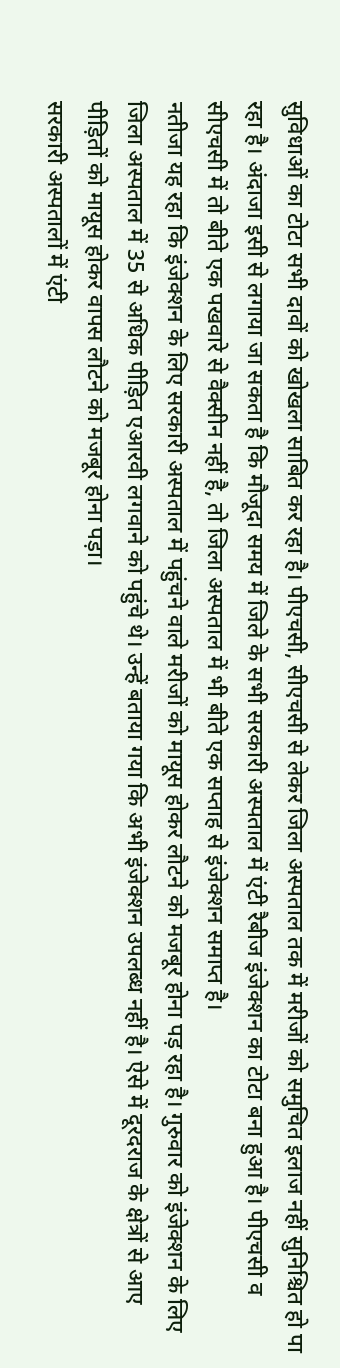सुविधाओं का टोटा सभी दावों को खोखला साबित कर रहा है। पीएचसी, सीएचसी से लेकर जिला अस्पताल तक में मरीजों को समुचित इलाज नहीं सुनिश्चित हो पा रहा है। अंदाजा इसी से लगाया जा सकता है कि मौजूदा समय में जिले के सभी सरकारी अस्पताल में एंटी रैबीज इंजेक्शन का टोटा बना हुआ है। पीएचसी व सीएचसी में तो बीते एक पखवारे से वैक्सीन नहीं है, तो जिला अस्पताल में भी बीते एक सप्ताह से इंजेक्शन समाप्त है।
नतीजा यह रहा कि इंजेक्शन के लिए सरकारी अस्पताल में पहुंचने वाले मरीजों को मायूस होकर लौटने को मजबूर होना पड़ रहा है। गुरुवार को इंजेक्शन के लिए जिला अस्पताल में 35 से अधिक पीड़ित एआरवी लगवाने को पहुंचे थे। उन्हें बताया गया कि अभी इंजेक्शन उपलब्ध नहीं है। ऐसे में दूरदराज के क्षेत्रों से आए पीड़ितों को मायूस होकर वापस लौटने को मजबूर होना पड़ा।
सरकारी अस्पतालों में एंटी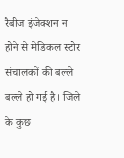रैबीज इंजेक्शन न होने से मेडिकल स्टोर संचालकों की बल्ले बल्ले हो गई है। जिले के कुछ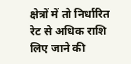क्षेत्रों में तो निर्धारित रेट से अधिक राशि लिए जाने की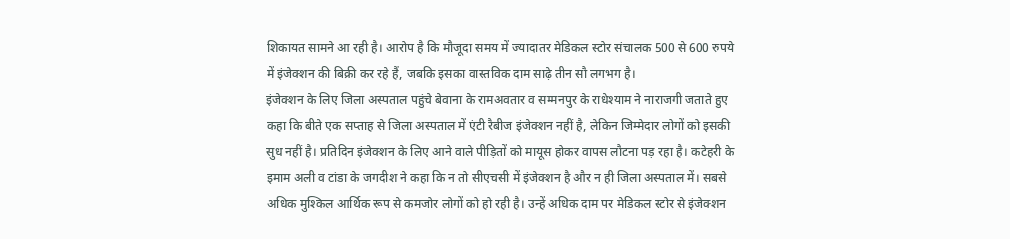शिकायत सामने आ रही है। आरोप है कि मौजूदा समय में ज्यादातर मेडिकल स्टोर संचालक 500 से 600 रुपये में इंजेक्शन की बिक्री कर रहे हैं, जबकि इसका वास्तविक दाम साढ़े तीन सौ लगभग है।
इंजेक्शन के लिए जिला अस्पताल पहुंचे बेवाना के रामअवतार व सम्मनपुर के राधेश्याम ने नाराजगी जताते हुए कहा कि बीते एक सप्ताह से जिला अस्पताल में एंटी रैबीज इंजेक्शन नहीं है, लेकिन जिम्मेदार लोगों को इसकी सुध नहीं है। प्रतिदिन इंजेक्शन के लिए आने वाले पीड़ितों को मायूस होकर वापस लौटना पड़ रहा है। कटेहरी के इमाम अली व टांडा के जगदीश ने कहा कि न तो सीएचसी में इंजेक्शन है और न ही जिला अस्पताल में। सबसे अधिक मुश्किल आर्थिक रूप से कमजोर लोगों को हो रही है। उन्हें अधिक दाम पर मेडिकल स्टोर से इंजेक्शन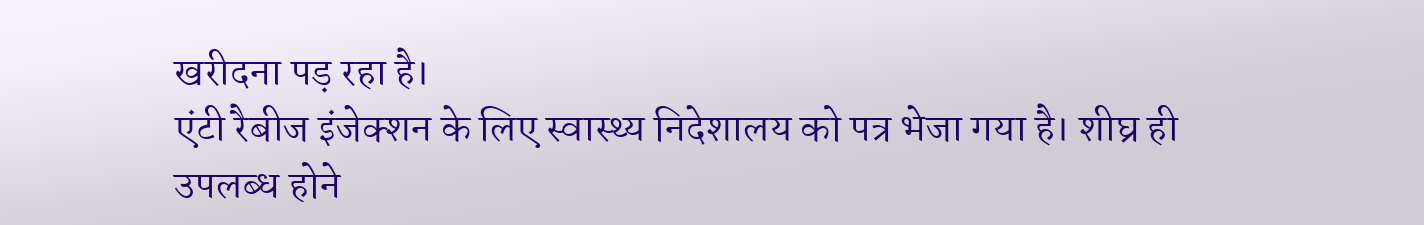खरीदना पड़ रहा है।
एंटी रैबीज इंजेक्शन के लिए स्वास्थ्य निदेशालय को पत्र भेजा गया है। शीघ्र ही उपलब्ध होने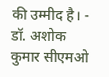की उम्मीद है। - डॉ. अशोक कुमार सीएमओ